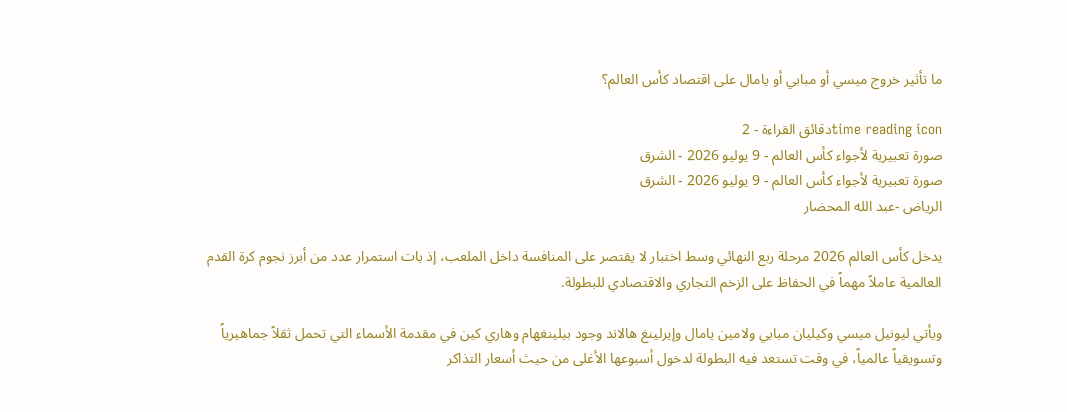ما تأثير خروج ميسي أو مبابي أو يامال على اقتصاد كأس العالم؟

time reading iconدقائق القراءة - 2
صورة تعبيرية لأجواء كأس العالم - 9 يوليو 2026 - الشرق
صورة تعبيرية لأجواء كأس العالم - 9 يوليو 2026 - الشرق
الرياض -عبد الله المحضار

يدخل كأس العالم 2026 مرحلة ربع النهائي وسط اختبار لا يقتصر على المنافسة داخل الملعب، إذ بات استمرار عدد من أبرز نجوم كرة القدم العالمية عاملاً مهماً في الحفاظ على الزخم التجاري والاقتصادي للبطولة.

ويأتي ليونيل ميسي وكيليان مبابي ولامين يامال وإيرلينغ هالاند وجود بيلينغهام وهاري كين في مقدمة الأسماء التي تحمل ثقلاً جماهيرياً وتسويقياً عالمياً، في وقت تستعد فيه البطولة لدخول أسبوعها الأغلى من حيث أسعار التذاكر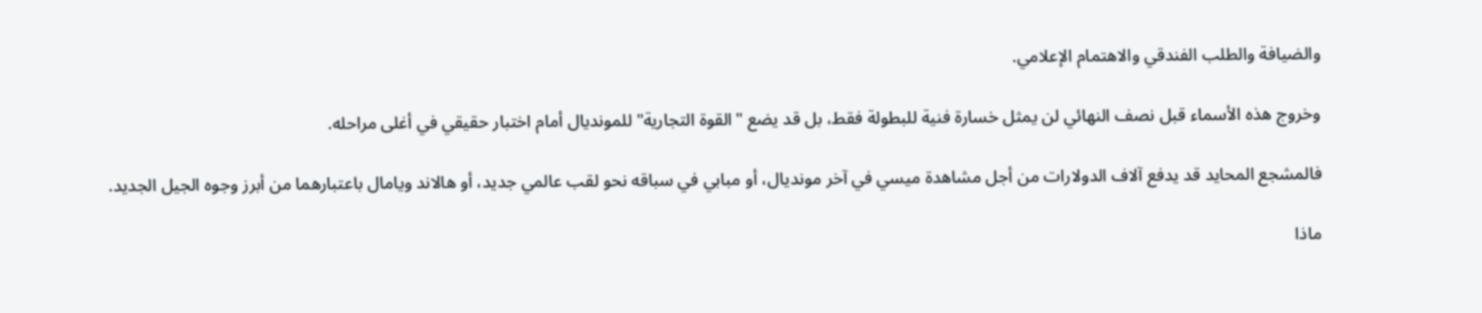والضيافة والطلب الفندقي والاهتمام الإعلامي.

وخروج هذه الأسماء قبل نصف النهائي لن يمثل خسارة فنية للبطولة فقط، بل قد يضع "القوة التجارية" للمونديال أمام اختبار حقيقي في أغلى مراحله.

فالمشجع المحايد قد يدفع آلاف الدولارات من أجل مشاهدة ميسي في آخر مونديال، أو مبابي في سباقه نحو لقب عالمي جديد، أو هالاند ويامال باعتبارهما من أبرز وجوه الجيل الجديد.

ماذا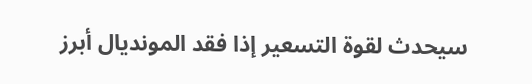سيحدث لقوة التسعير إذا فقد المونديال أبرز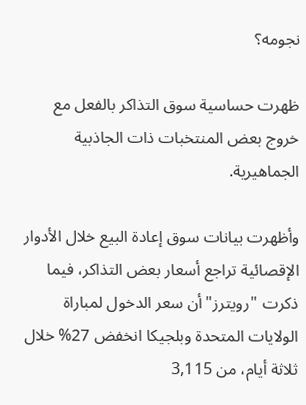نجومه؟

ظهرت حساسية سوق التذاكر بالفعل مع خروج بعض المنتخبات ذات الجاذبية الجماهيرية.

وأظهرت بيانات سوق إعادة البيع خلال الأدوار الإقصائية تراجع أسعار بعض التذاكر، فيما ذكرت "رويترز" أن سعر الدخول لمباراة الولايات المتحدة وبلجيكا انخفض 27% خلال ثلاثة أيام، من 3,115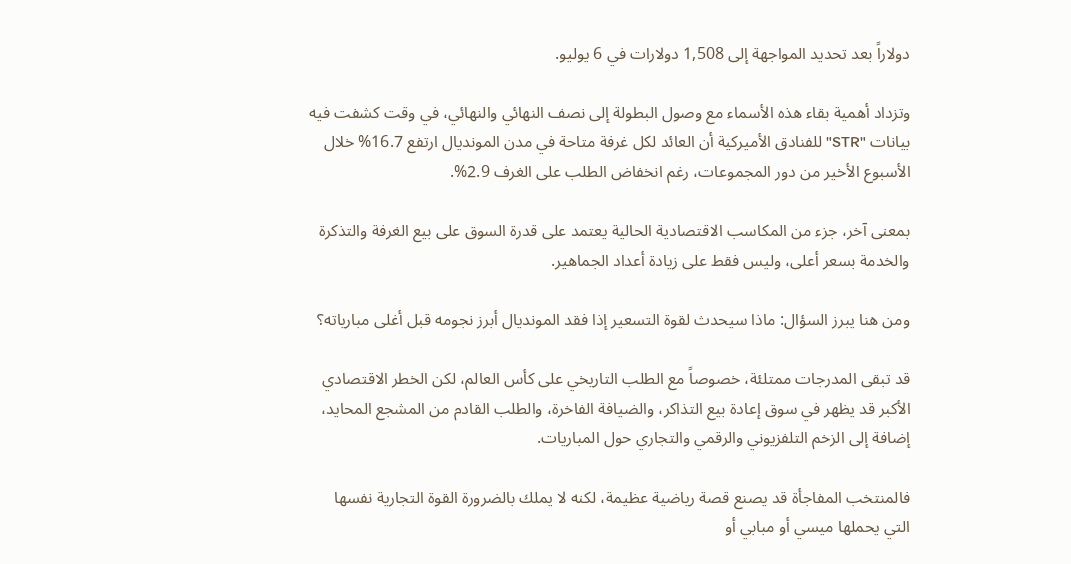دولاراً بعد تحديد المواجهة إلى 1,508 دولارات في 6 يوليو.

وتزداد أهمية بقاء هذه الأسماء مع وصول البطولة إلى نصف النهائي والنهائي، في وقت كشفت فيه بيانات "STR" للفنادق الأميركية أن العائد لكل غرفة متاحة في مدن المونديال ارتفع 16.7% خلال الأسبوع الأخير من دور المجموعات، رغم انخفاض الطلب على الغرف 2.9%.

بمعنى آخر، جزء من المكاسب الاقتصادية الحالية يعتمد على قدرة السوق على بيع الغرفة والتذكرة والخدمة بسعر أعلى، وليس فقط على زيادة أعداد الجماهير.

ومن هنا يبرز السؤال: ماذا سيحدث لقوة التسعير إذا فقد المونديال أبرز نجومه قبل أغلى مبارياته؟

قد تبقى المدرجات ممتلئة، خصوصاً مع الطلب التاريخي على كأس العالم، لكن الخطر الاقتصادي الأكبر قد يظهر في سوق إعادة بيع التذاكر، والضيافة الفاخرة، والطلب القادم من المشجع المحايد، إضافة إلى الزخم التلفزيوني والرقمي والتجاري حول المباريات.

فالمنتخب المفاجأة قد يصنع قصة رياضية عظيمة، لكنه لا يملك بالضرورة القوة التجارية نفسها التي يحملها ميسي أو مبابي أو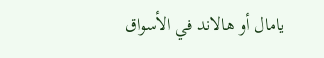يامال أو هالاند في الأسواق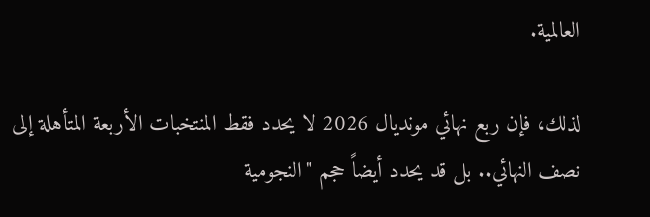العالمية.

لذلك، فإن ربع نهائي مونديال 2026 لا يحدد فقط المنتخبات الأربعة المتأهلة إلى نصف النهائي.. بل قد يحدد أيضاً حجم "النجومية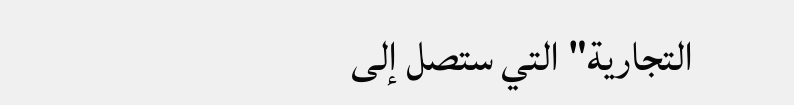التجارية" التي ستصل إلى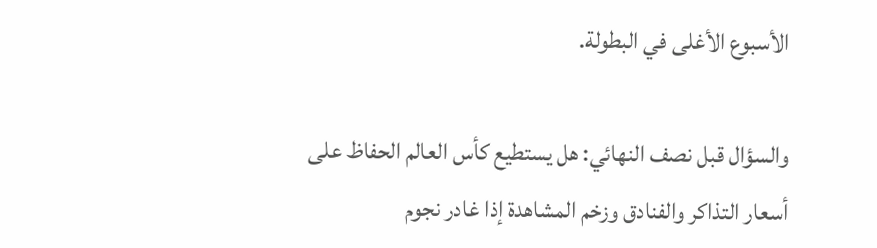الأسبوع الأغلى في البطولة.

والسؤال قبل نصف النهائي: هل يستطيع كأس العالم الحفاظ على أسعار التذاكر والفنادق وزخم المشاهدة إذا غادر نجوم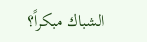الشباك مبكراً؟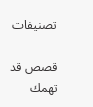تصنيفات

قصص قد تهمك